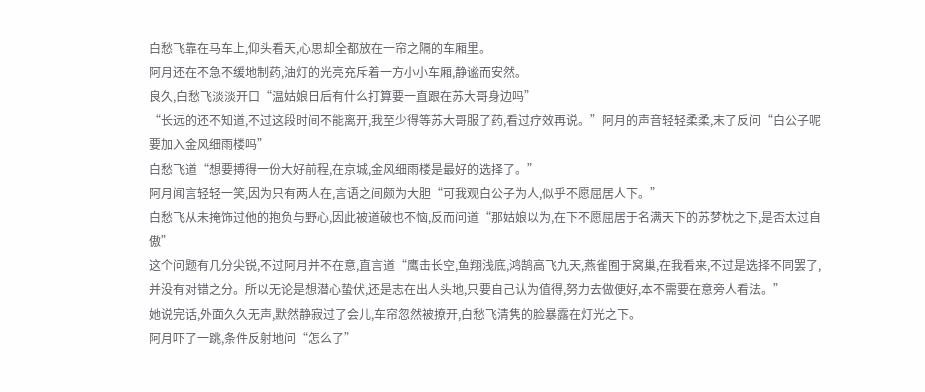白愁飞靠在马车上,仰头看天,心思却全都放在一帘之隔的车厢里。
阿月还在不急不缓地制药,油灯的光亮充斥着一方小小车厢,静谧而安然。
良久,白愁飞淡淡开口“温姑娘日后有什么打算要一直跟在苏大哥身边吗”
“长远的还不知道,不过这段时间不能离开,我至少得等苏大哥服了药,看过疗效再说。”阿月的声音轻轻柔柔,末了反问“白公子呢要加入金风细雨楼吗”
白愁飞道“想要搏得一份大好前程,在京城,金风细雨楼是最好的选择了。”
阿月闻言轻轻一笑,因为只有两人在,言语之间颇为大胆“可我观白公子为人,似乎不愿屈居人下。”
白愁飞从未掩饰过他的抱负与野心,因此被道破也不恼,反而问道“那姑娘以为,在下不愿屈居于名满天下的苏梦枕之下,是否太过自傲”
这个问题有几分尖锐,不过阿月并不在意,直言道“鹰击长空,鱼翔浅底,鸿鹄高飞九天,燕雀囿于窝巢,在我看来,不过是选择不同罢了,并没有对错之分。所以无论是想潜心蛰伏,还是志在出人头地,只要自己认为值得,努力去做便好,本不需要在意旁人看法。”
她说完话,外面久久无声,默然静寂过了会儿,车帘忽然被撩开,白愁飞清隽的脸暴露在灯光之下。
阿月吓了一跳,条件反射地问“怎么了”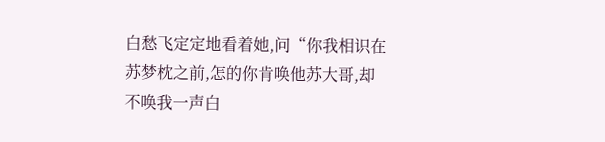白愁飞定定地看着她,问“你我相识在苏梦枕之前,怎的你肯唤他苏大哥,却不唤我一声白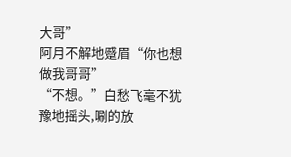大哥”
阿月不解地蹙眉“你也想做我哥哥”
“不想。”白愁飞毫不犹豫地摇头,唰的放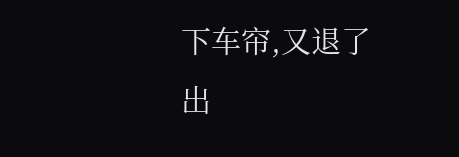下车帘,又退了出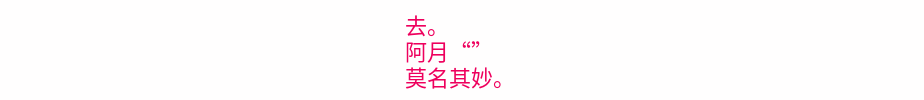去。
阿月“”
莫名其妙。